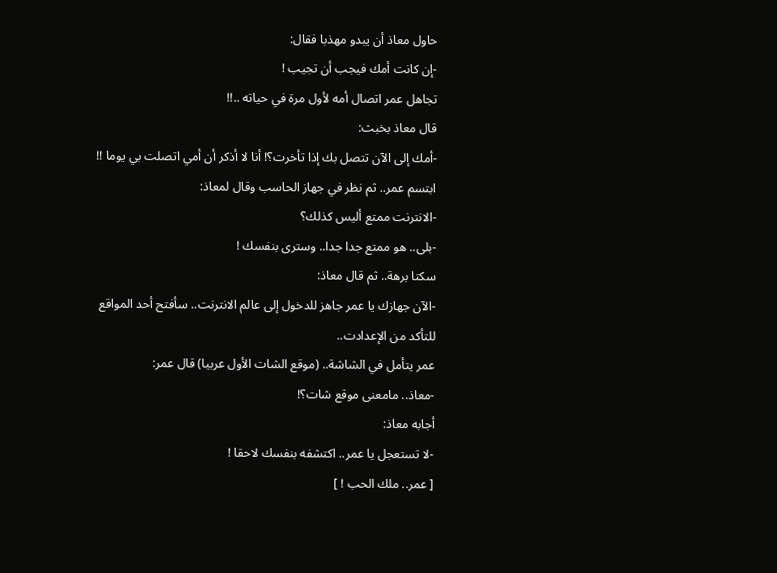حاول معاذ أن يبدو مهذبا فقال:
-إن كانت أمك فيجب أن تجيب !
تجاهل عمر اتصال أمه لأول مرة في حياته ..!!
قال معاذ بخبث:
-أمك إلى الآن تتصل بك إذا تأخرت؟! أنا لا أذكر أن أمي اتصلت بي يوما !!
ابتسم عمر.. ثم نظر في جهاز الحاسب وقال لمعاذ:
-الانترنت ممتع أليس كذلك؟
-بلى.. هو ممتع جدا جدا.. وسترى بنفسك !
سكتا برهة.. ثم قال معاذ:
-الآن جهازك يا عمر جاهز للدخول إلى عالم الانترنت.. سأفتح أحد المواقع للتأكد من الإعدادت..
عمر يتأمل في الشاشة.. (موقع الشات الأول عربيا) قال عمر:
-معاذ.. مامعنى موقع شات؟!
أجابه معاذ:
-لا تستعجل يا عمر.. اكتشفه بنفسك لاحقا !
[ عمر.. ملك الحب ! ]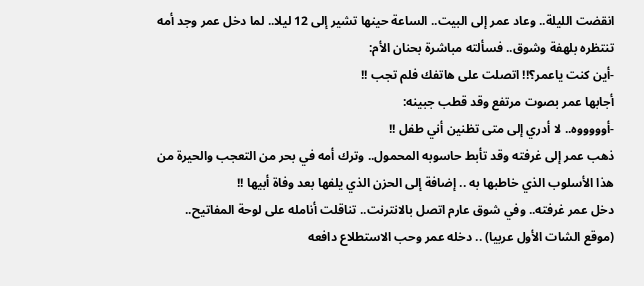انقضت الليلة.. وعاد عمر إلى البيت.. الساعة حينها تشير إلى 12 ليلا.. لما دخل عمر وجد أمه تنتظره بلهفة وشوق.. فسألته مباشرة بحنان الأم:
-أين كنت ياعمر؟!! اتصلت على هاتفك فلم تجب !!
أجابها عمر بصوت مرتفع وقد قطب جبينه:
-أوووووه.. لا أدري إلى متى تظنين أني طفل !!
ذهب عمر إلى غرفته وقد تأبط حاسوبه المحمول.. وترك أمه في بحر من التعجب والحيرة من هذا الأسلوب الذي خاطبها به .. إضافة إلى الحزن الذي يلفها بعد وفاة أبيها !!
دخل عمر غرفته.. وفي شوق عارم اتصل بالانترنت.. تناقلت أنامله على لوحة المفاتيح.. (موقع الشات الأول عربيا) .. دخله عمر وحب الاستطلاع دافعه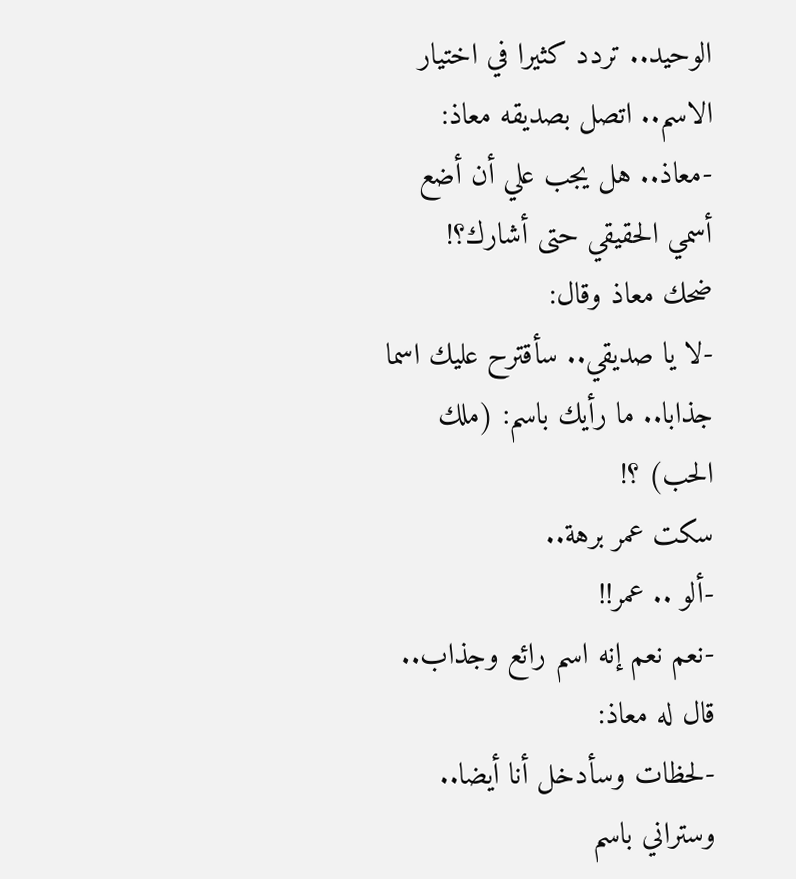الوحيد.. تردد كثيرا في اختيار الاسم.. اتصل بصديقه معاذ:
-معاذ.. هل يجب علي أن أضع أسمي الحقيقي حتى أشارك؟!
ضحك معاذ وقال:
-لا يا صديقي.. سأقترح عليك اسما جذابا.. ما رأيك باسم: (ملك الحب) ؟!
سكت عمر برهة..
-ألو .. عمر!!
-نعم نعم إنه اسم رائع وجذاب..
قال له معاذ:
-لحظات وسأدخل أنا أيضا.. وستراني باسم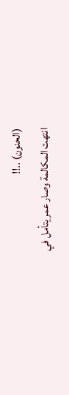(الحنون) ..!!
انتهت المكالمة وصار عمر يتأمل في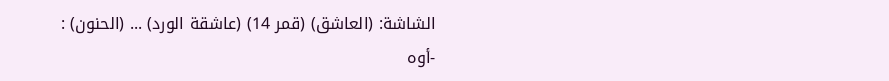الشاشة: (العاشق) (قمر 14) (عاشقة الورد) ... (الحنون) :
-أوه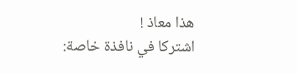هذا معاذ !
اشتركا في نافذة خاصة: